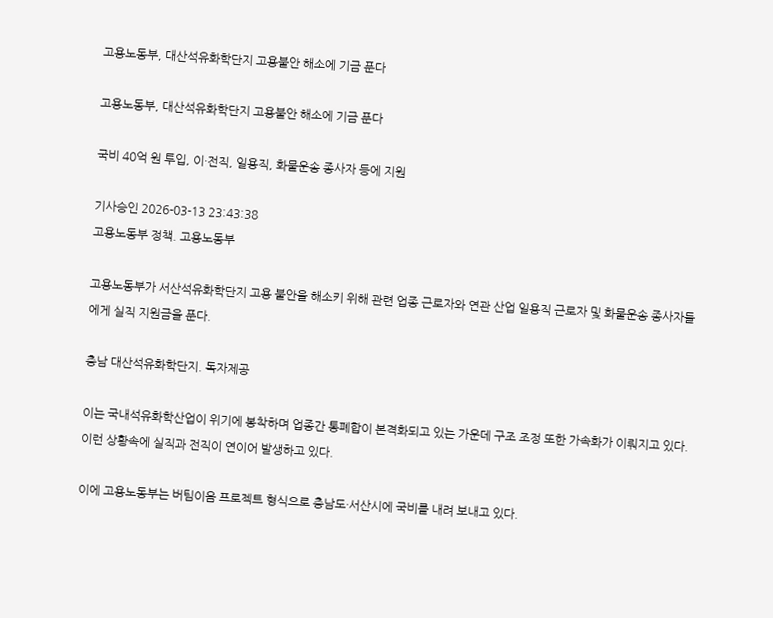고용노동부, 대산석유화학단지 고용불안 해소에 기금 푼다

고용노동부, 대산석유화학단지 고용불안 해소에 기금 푼다

국비 40억 원 투입, 이·전직, 일용직, 화물운송 종사자 등에 지원

기사승인 2026-03-13 23:43:38
고용노동부 정책. 고용노동부

고용노동부가 서산석유화학단지 고용 불안을 해소키 위해 관련 업종 근로자와 연관 산업 일용직 근로자 및 화물운송 종사자들에게 실직 지원금을 푼다.

충남 대산석유화학단지. 독자제공

이는 국내석유화학산업이 위기에 봉착하며 업종간 통폐합이 본격화되고 있는 가운데 구조 조정 또한 가속화가 이뤄지고 있다. 이런 상황속에 실직과 전직이 연이어 발생하고 있다.

이에 고용노동부는 버팀이음 프로젝트 형식으로 충남도·서산시에 국비를 내려 보내고 있다.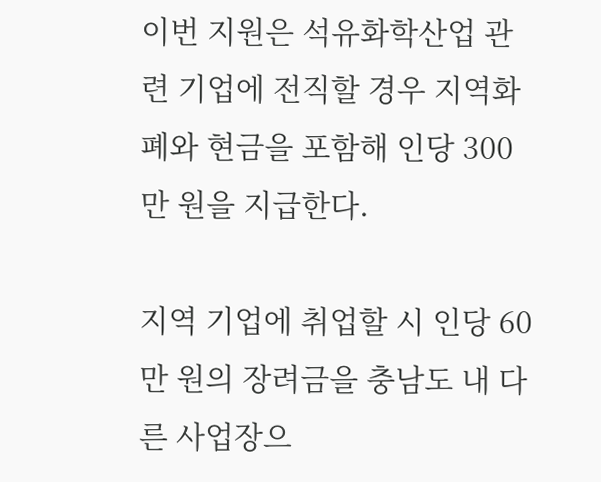이번 지원은 석유화학산업 관련 기업에 전직할 경우 지역화폐와 현금을 포함해 인당 300만 원을 지급한다.

지역 기업에 취업할 시 인당 60만 원의 장려금을 충남도 내 다른 사업장으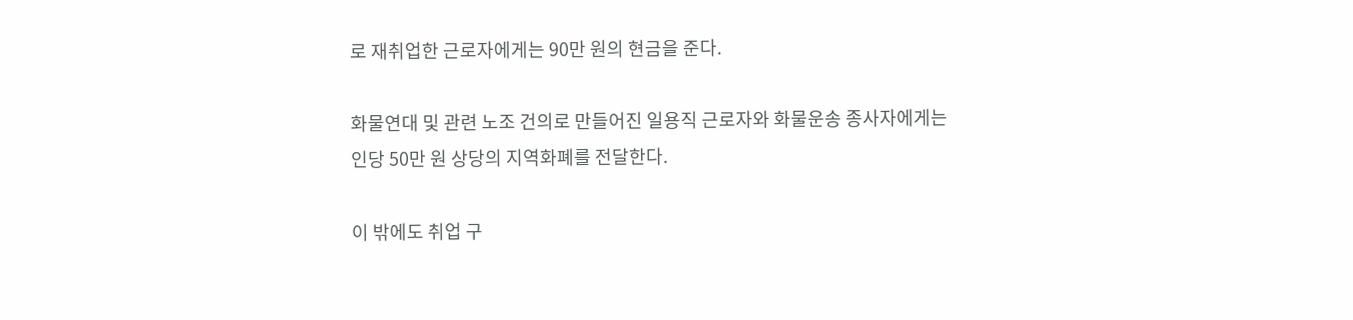로 재취업한 근로자에게는 90만 원의 현금을 준다.

화물연대 및 관련 노조 건의로 만들어진 일용직 근로자와 화물운송 종사자에게는 인당 50만 원 상당의 지역화폐를 전달한다.

이 밖에도 취업 구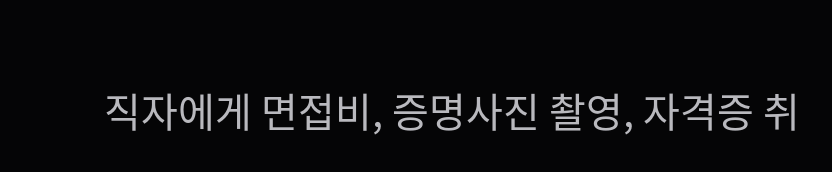직자에게 면접비, 증명사진 촬영, 자격증 취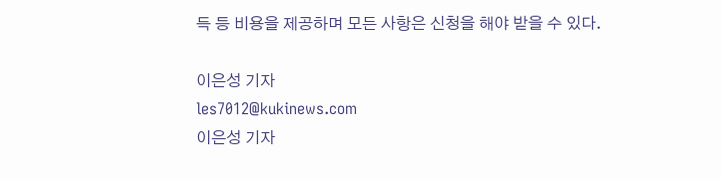득 등 비용을 제공하며 모든 사항은 신청을 해야 받을 수 있다.

이은성 기자
les7012@kukinews.com
이은성 기자